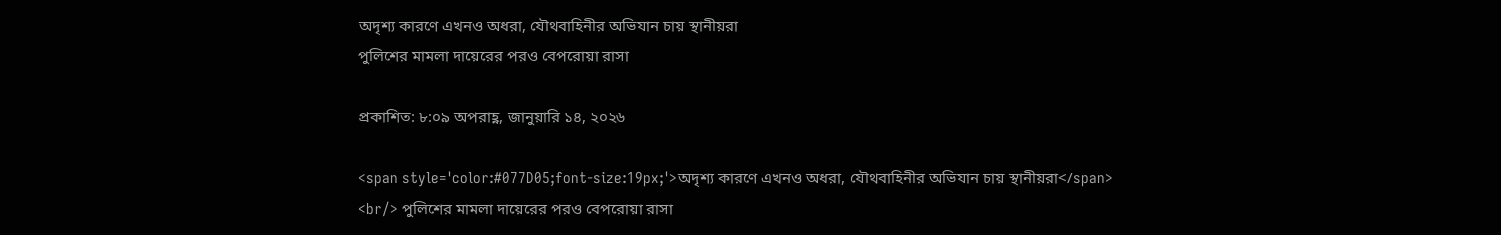অদৃশ্য কারণে এখনও অধরা, যৌথবাহিনীর অভিযান চায় স্থানীয়রা
পুলিশের মামলা দায়েরের পরও বেপরোয়া রাসা

প্রকাশিত: ৮:০৯ অপরাহ্ণ, জানুয়ারি ১৪, ২০২৬

<span style='color:#077D05;font-size:19px;'>অদৃশ্য কারণে এখনও অধরা, যৌথবাহিনীর অভিযান চায় স্থানীয়রা</span> <br/> পুলিশের মামলা দায়েরের পরও বেপরোয়া রাসা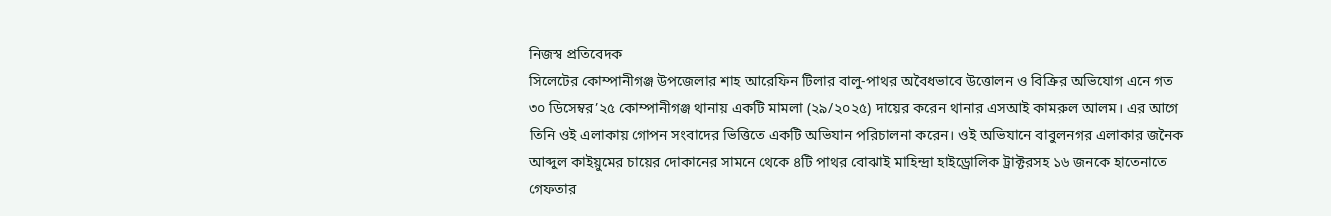নিজস্ব প্রতিবেদক
সিলেটের কোম্পানীগঞ্জ উপজেলার শাহ আরেফিন টিলার বালু-পাথর অবৈধভাবে উত্তোলন ও বিক্রির অভিযোগ এনে গত ৩০ ডিসেম্বর’২৫ কোম্পানীগঞ্জ থানায় একটি মামলা (২৯/২০২৫) দায়ের করেন থানার এসআই কামরুল আলম। এর আগে তিনি ওই এলাকায় গোপন সংবাদের ভিত্তিতে একটি অভিযান পরিচালনা করেন। ওই অভিযানে বাবুলনগর এলাকার জনৈক আব্দুল কাইয়ুমের চায়ের দোকানের সামনে থেকে ৪টি পাথর বোঝাই মাহিন্দ্রা হাইড্রোলিক ট্রাক্টরসহ ১৬ জনকে হাতেনাতে গেফতার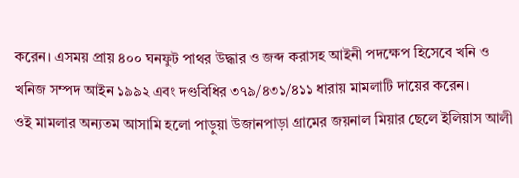করেন। এসময় প্রায় ৪০০ ঘনফুট পাথর উদ্ধার ও জব্দ করাসহ আইনী পদক্ষেপ হিসেবে খনি ও খনিজ সম্পদ আইন ১৯৯২ এবং দণ্ডবিধির ৩৭৯/৪৩১/৪১১ ধারায় মামলাটি দায়ের করেন।
ওই মামলার অন্যতম আসামি হলো পাড়ুয়া উজানপাড়া গ্রামের জয়নাল মিয়ার ছেলে ইলিয়াস আলী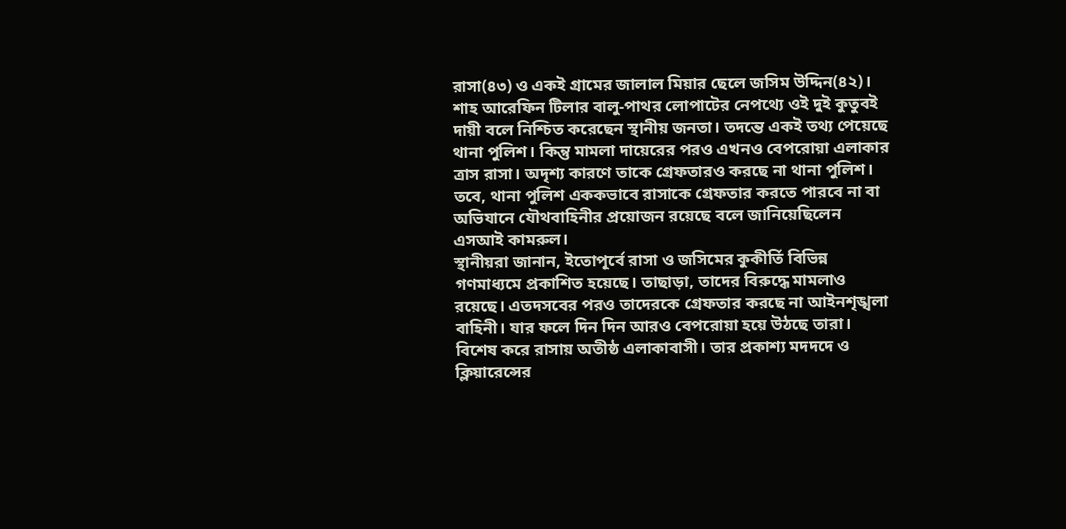রাসা(৪৩) ও একই গ্রামের জালাল মিয়ার ছেলে জসিম উদ্দিন(৪২)।
শাহ আরেফিন টিলার বালু-পাথর লোপাটের নেপথ্যে ওই দুই কুতুবই দায়ী বলে নিশ্চিত করেছেন স্থানীয় জনতা। তদন্তে একই তথ্য পেয়েছে থানা পুলিশ। কিন্তু মামলা দায়েরের পরও এখনও বেপরোয়া এলাকার ত্রাস রাসা। অদৃশ্য কারণে তাকে গ্রেফতারও করছে না থানা পুলিশ। তবে, থানা পুলিশ এককভাবে রাসাকে গ্রেফতার করতে পারবে না বা অভিযানে যৌথবাহিনীর প্রয়োজন রয়েছে বলে জানিয়েছিলেন এসআই কামরুল।
স্থানীয়রা জানান, ইতোপূর্বে রাসা ও জসিমের কুকীর্তি বিভিন্ন গণমাধ্যমে প্রকাশিত হয়েছে। তাছাড়া, তাদের বিরুদ্ধে মামলাও রয়েছে। এতদসবের পরও তাদেরকে গ্রেফতার করছে না আইনশৃঙ্খলা বাহিনী। যার ফলে দিন দিন আরও বেপরোয়া হয়ে উঠছে তারা। বিশেষ করে রাসায় অতীষ্ঠ এলাকাবাসী। তার প্রকাশ্য মদদদে ও ক্লিয়ারেন্সের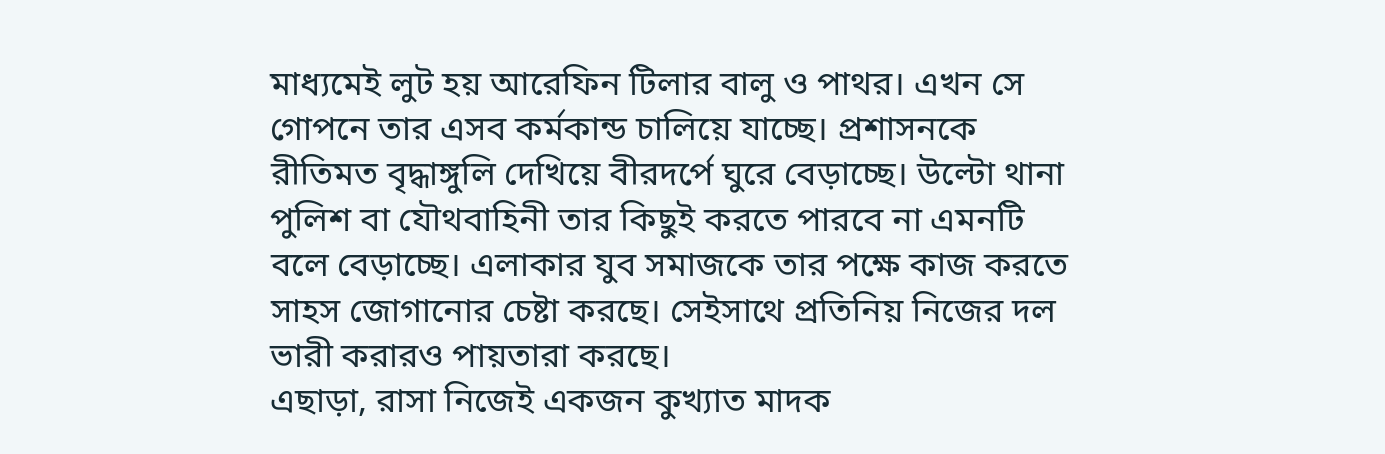মাধ্যমেই লুট হয় আরেফিন টিলার বালু ও পাথর। এখন সে গোপনে তার এসব কর্মকান্ড চালিয়ে যাচ্ছে। প্রশাসনকে রীতিমত বৃদ্ধাঙ্গুলি দেখিয়ে বীরদর্পে ঘুরে বেড়াচ্ছে। উল্টো থানা পুলিশ বা যৌথবাহিনী তার কিছুই করতে পারবে না এমনটি বলে বেড়াচ্ছে। এলাকার যুব সমাজকে তার পক্ষে কাজ করতে সাহস জোগানোর চেষ্টা করছে। সেইসাথে প্রতিনিয় নিজের দল ভারী করারও পায়তারা করছে।
এছাড়া, রাসা নিজেই একজন কুখ্যাত মাদক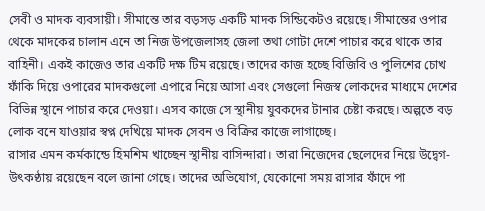সেবী ও মাদক ব্যবসায়ী। সীমান্তে তার বড়সড় একটি মাদক সিন্ডিকেটও রয়েছে। সীমান্তের ওপার থেকে মাদকের চালান এনে তা নিজ উপজেলাসহ জেলা তথা গোটা দেশে পাচার করে থাকে তার বাহিনী। একই কাজেও তার একটি দক্ষ টিম রয়েছে। তাদের কাজ হচ্ছে বিজিবি ও পুলিশের চোখ ফাঁকি দিয়ে ওপারের মাদকগুলো এপারে নিয়ে আসা এবং সেগুলো নিজস্ব লোকদের মাধ্যমে দেশের বিভিন্ন স্থানে পাচার করে দেওয়া। এসব কাজে সে স্থানীয় যুবকদের টানার চেষ্টা করছে। অল্পতে বড় লোক বনে যাওয়ার স্বপ্ন দেখিয়ে মাদক সেবন ও বিক্রির কাজে লাগাচ্ছে।
রাসার এমন কর্মকান্ডে হিমশিম খাচ্ছেন স্থানীয় বাসিন্দারা। তারা নিজেদের ছেলেদের নিয়ে উদ্বেগ-উৎকণ্ঠায় রয়েছেন বলে জানা গেছে। তাদের অভিযোগ, যেকোনো সময় রাসার ফাঁদে পা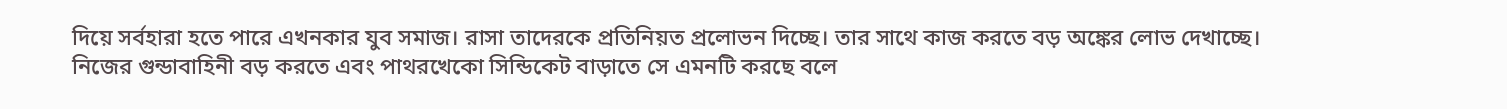দিয়ে সর্বহারা হতে পারে এখনকার যুব সমাজ। রাসা তাদেরকে প্রতিনিয়ত প্রলোভন দিচ্ছে। তার সাথে কাজ করতে বড় অঙ্কের লোভ দেখাচ্ছে। নিজের গুন্ডাবাহিনী বড় করতে এবং পাথরখেকো সিন্ডিকেট বাড়াতে সে এমনটি করছে বলে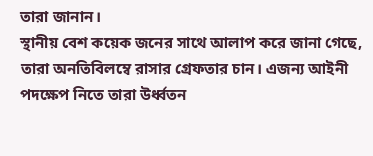তারা জানান।
স্থানীয় বেশ কয়েক জনের সাথে আলাপ করে জানা গেছে, তারা অনতিবিলম্বে রাসার গ্রেফতার চান। এজন্য আইনী পদক্ষেপ নিতে তারা উর্ধ্বতন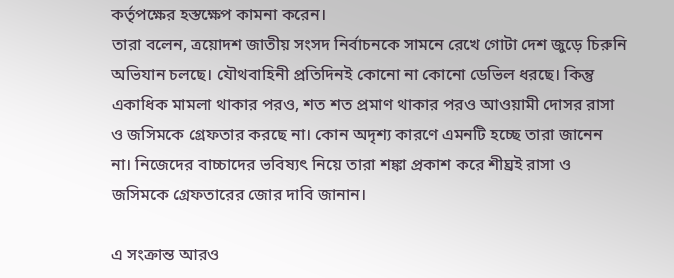কর্তৃপক্ষের হস্তক্ষেপ কামনা করেন।
তারা বলেন, ত্রয়োদশ জাতীয় সংসদ নির্বাচনকে সামনে রেখে গোটা দেশ জুড়ে চিরুনি অভিযান চলছে। যৌথবাহিনী প্রতিদিনই কোনো না কোনো ডেভিল ধরছে। কিন্তু একাধিক মামলা থাকার পরও, শত শত প্রমাণ থাকার পরও আওয়ামী দোসর রাসা ও জসিমকে গ্রেফতার করছে না। কোন অদৃশ্য কারণে এমনটি হচ্ছে তারা জানেন না। নিজেদের বাচ্চাদের ভবিষ্যৎ নিয়ে তারা শঙ্কা প্রকাশ করে শীঘ্রই রাসা ও জসিমকে গ্রেফতারের জোর দাবি জানান।

এ সংক্রান্ত আরও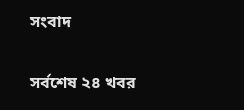সংবাদ

সর্বশেষ ২৪ খবর